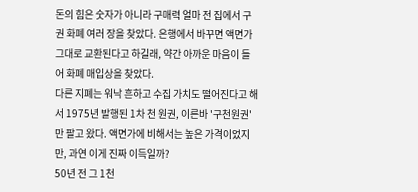돈의 힘은 숫자가 아니라 구매력 얼마 전 집에서 구권 화폐 여러 장을 찾았다. 은행에서 바꾸면 액면가 그대로 교환된다고 하길래, 약간 아까운 마음이 들어 화폐 매입상을 찾았다.
다른 지폐는 워낙 흔하고 수집 가치도 떨어진다고 해서 1975년 발행된 1차 천 원권, 이른바 '구천원권'만 팔고 왔다. 액면가에 비해서는 높은 가격이었지만, 과연 이게 진짜 이득일까?
50년 전 그 1천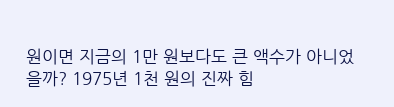원이면 지금의 1만 원보다도 큰 액수가 아니었을까? 1975년 1천 원의 진짜 힘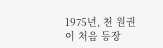1975년, 천 원권이 처음 등장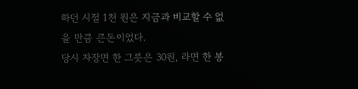하던 시절 1천 원은 지금과 비교할 수 없을 만큼 큰돈이었다.
당시 자장면 한 그릇은 30원, 라면 한 봉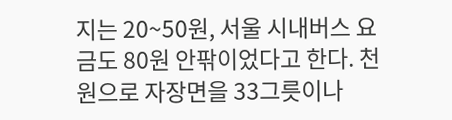지는 20~50원, 서울 시내버스 요금도 80원 안팎이었다고 한다. 천 원으로 자장면을 33그릇이나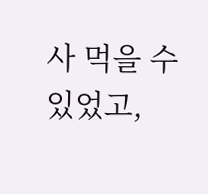사 먹을 수 있었고,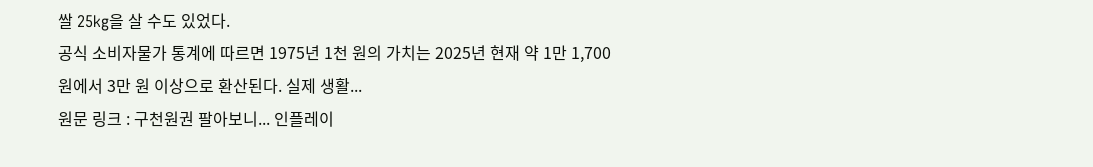쌀 25kg을 살 수도 있었다.
공식 소비자물가 통계에 따르면 1975년 1천 원의 가치는 2025년 현재 약 1만 1,700원에서 3만 원 이상으로 환산된다. 실제 생활...
원문 링크 : 구천원권 팔아보니... 인플레이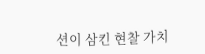션이 삼킨 현찰 가치